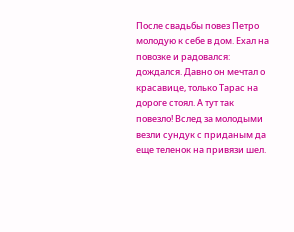После свадьбы повез Петро молодую к себе в дом. Ехал на повозке и радовался: дождался. Давно он мечтал о красавице, только Тарас на дороге стоял. А тут так повезло! Вслед за молодыми везли сундук с приданым да еще теленок на привязи шел.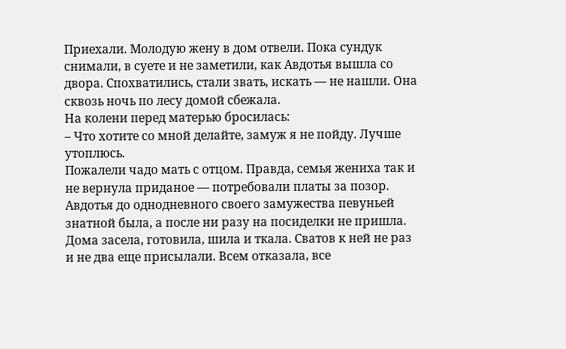Приехали. Молодую жену в дом отвели. Пока сундук снимали, в суете и не заметили, как Авдотья вышла со двора. Спохватились, стали звать, искать — не нашли. Она сквозь ночь по лесу домой сбежала.
На колени перед матерью бросилась:
– Что хотите со мной делайте, замуж я не пойду. Лучше утоплюсь.
Пожалели чадо мать с отцом. Правда, семья жениха так и не вернула приданое — потребовали платы за позор.
Авдотья до однодневного своего замужества певуньей знатной была, а после ни разу на посиделки не пришла.
Дома засела, готовила, шила и ткала. Сватов к ней не раз и не два еще присылали. Всем отказала, все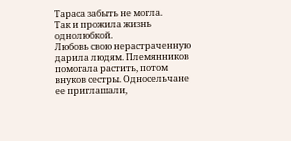Тараса забыть не могла.
Так и прожила жизнь однолюбкой.
Любовь свою нерастраченную дарила людям. Племянников помогала растить, потом внуков сестры. Односельчане ее приглашали,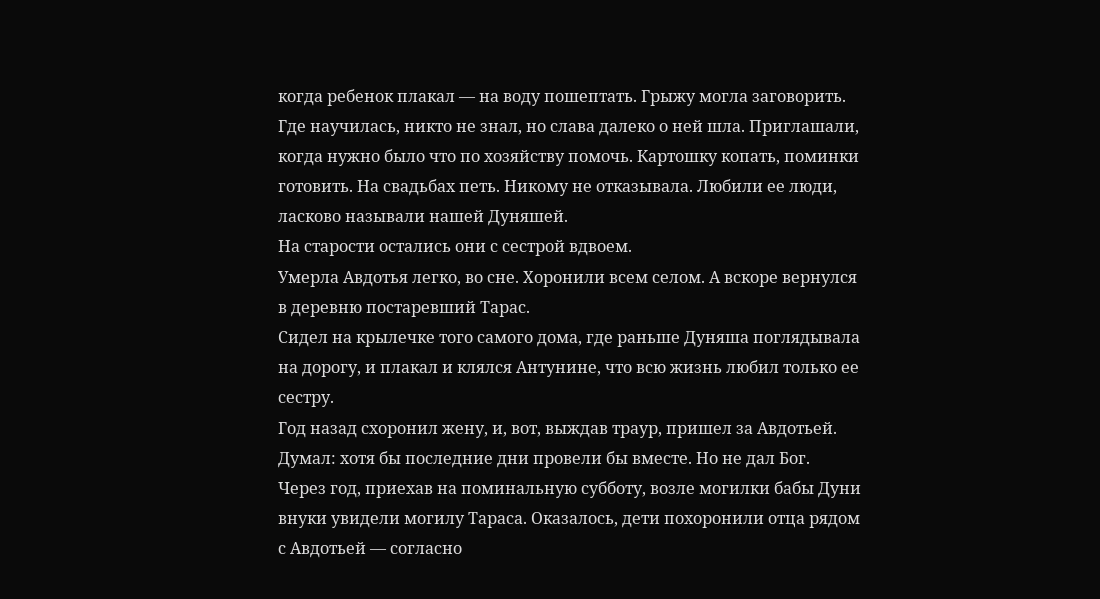когда ребенок плакал — на воду пошептать. Грыжу могла заговорить. Где научилась, никто не знал, но слава далеко о ней шла. Приглашали, когда нужно было что по хозяйству помочь. Картошку копать, поминки готовить. На свадьбах петь. Никому не отказывала. Любили ее люди, ласково называли нашей Дуняшей.
На старости остались они с сестрой вдвоем.
Умерла Авдотья легко, во сне. Хоронили всем селом. А вскоре вернулся в деревню постаревший Тарас.
Сидел на крылечке того самого дома, где раньше Дуняша поглядывала на дорогу, и плакал и клялся Антунине, что всю жизнь любил только ее сестру.
Год назад схоронил жену, и, вот, выждав траур, пришел за Авдотьей. Думал: хотя бы последние дни провели бы вместе. Но не дал Бог.
Через год, приехав на поминальную субботу, возле могилки бабы Дуни внуки увидели могилу Тараса. Оказалось, дети похоронили отца рядом с Авдотьей — согласно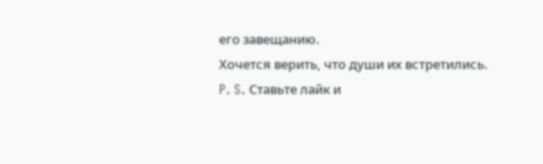его завещанию.
Хочется верить, что души их встретились.
P. S. Ставьте лайк и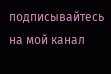подписывайтесь на мой канал